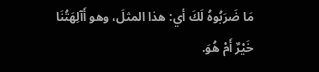مَا ضَرَبُوهُ لَكَ أي: هذا المثلَ، وهو أَآلِهَتُنَا خَيْرٌ أَمْ هُوَ.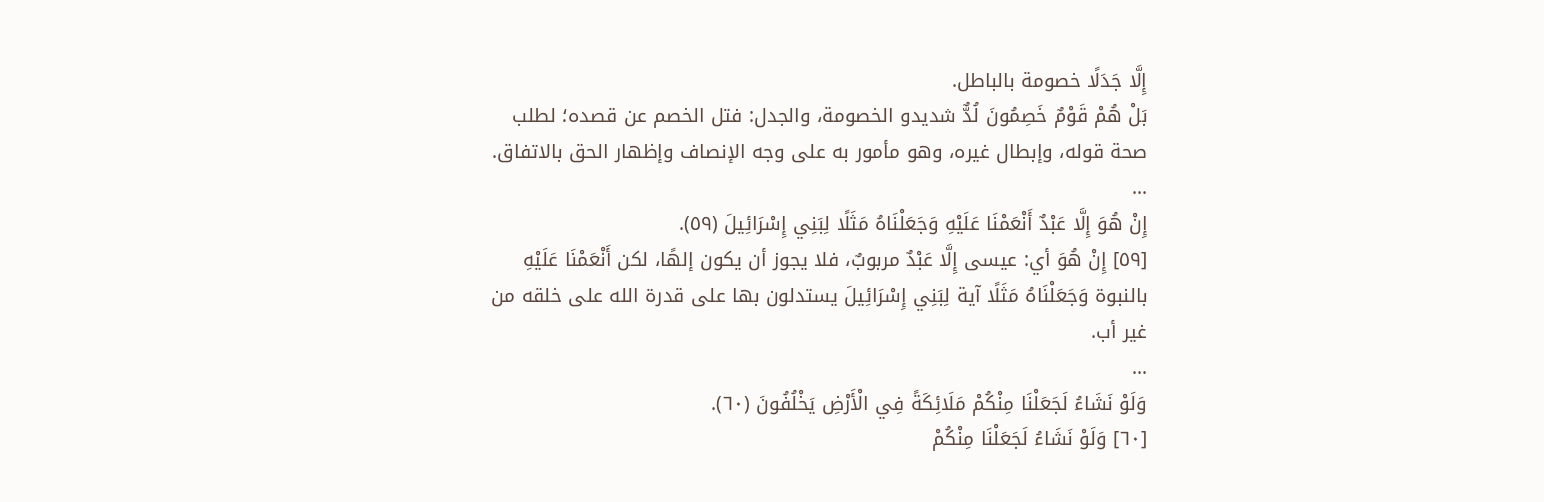إِلَّا جَدَلًا خصومة بالباطل.
بَلْ هُمْ قَوْمٌ خَصِمُونَ لُدٌّ شديدو الخصومة، والجدل: فتل الخصم عن قصده؛ لطلب صحة قوله، وإبطال غيره، وهو مأمور به على وجه الإنصاف وإظهار الحق بالاتفاق.
...
إِنْ هُوَ إِلَّا عَبْدٌ أَنْعَمْنَا عَلَيْهِ وَجَعَلْنَاهُ مَثَلًا لِبَنِي إِسْرَائِيلَ (٥٩).
[٥٩] إِنْ هُوَ أي: عيسى إِلَّا عَبْدٌ مربوبٌ، فلا يجوز أن يكون إلهًا، لكن أَنْعَمْنَا عَلَيْهِ بالنبوة وَجَعَلْنَاهُ مَثَلًا آية لِبَنِي إِسْرَائِيلَ يستدلون بها على قدرة الله على خلقه من غير أب.
...
وَلَوْ نَشَاءُ لَجَعَلْنَا مِنْكُمْ مَلَائِكَةً فِي الْأَرْضِ يَخْلُفُونَ (٦٠).
[٦٠] وَلَوْ نَشَاءُ لَجَعَلْنَا مِنْكُمْ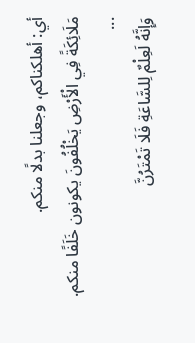أي: أهلكناكم، وجعلنا بدلًا منكم.
مَلَائِكَةً فِي الْأَرْضِ يَخْلُفُونَ يكونون خَلَفًا منكم.
...
وَإِنَّهُ لَعِلْمٌ لِلسَّاعَةِ فَلَا تَمْتَرُنَّ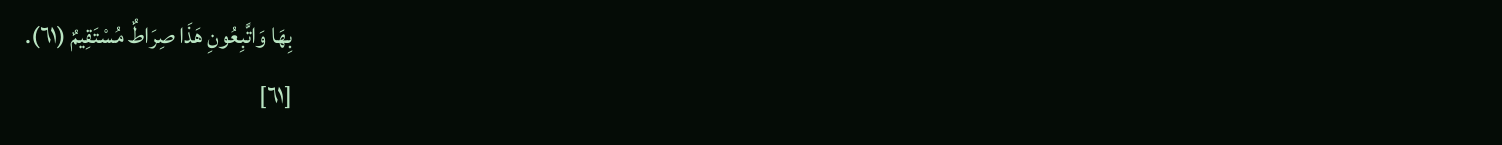بِهَا وَاتَّبِعُونِ هَذَا صِرَاطٌ مُسْتَقِيمٌ (٦١).
[٦١]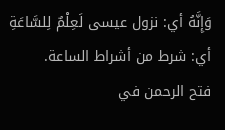وَإِنَّهُ أي: نزول عيسى لَعِلْمٌ لِلسَّاعَةِ أي: شرط من أشراط الساعة.
فتح الرحمن في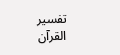تفسير القرآن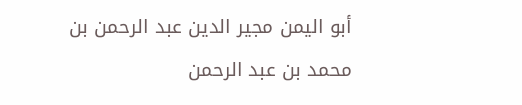أبو اليمن مجير الدين عبد الرحمن بن محمد بن عبد الرحمن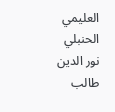العليمي الحنبلي
نور الدين طالب